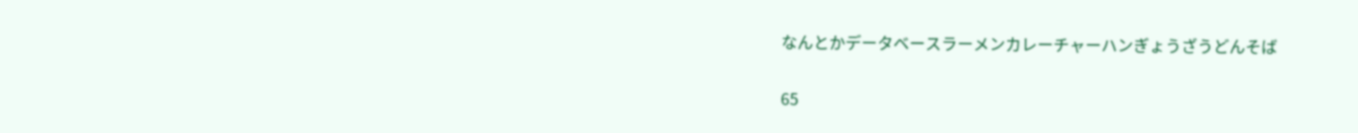なんとかデータベースラーメンカレーチャーハンぎょうざうどんそば

65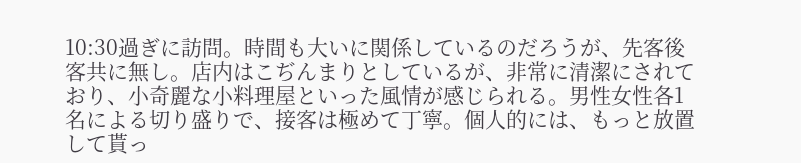10:30過ぎに訪問。時間も大いに関係しているのだろうが、先客後客共に無し。店内はこぢんまりとしているが、非常に清潔にされており、小奇麗な小料理屋といった風情が感じられる。男性女性各1名による切り盛りで、接客は極めて丁寧。個人的には、もっと放置して貰っ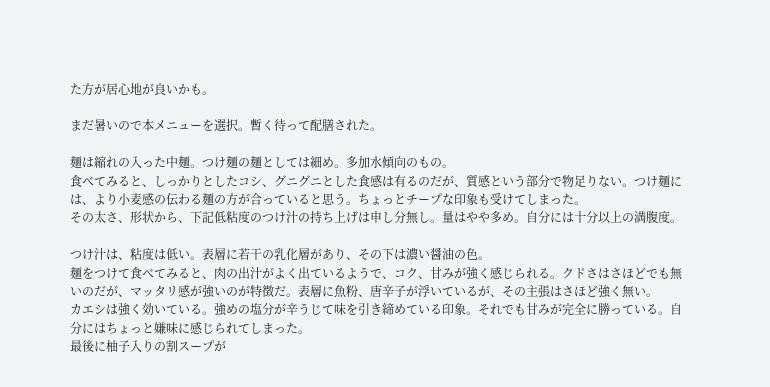た方が居心地が良いかも。

まだ暑いので本メニューを選択。暫く待って配膳された。

麺は縮れの入った中麺。つけ麺の麺としては細め。多加水傾向のもの。
食べてみると、しっかりとしたコシ、グニグニとした食感は有るのだが、質感という部分で物足りない。つけ麺には、より小麦感の伝わる麺の方が合っていると思う。ちょっとチープな印象も受けてしまった。
その太さ、形状から、下記低粘度のつけ汁の持ち上げは申し分無し。量はやや多め。自分には十分以上の満腹度。

つけ汁は、粘度は低い。表層に若干の乳化層があり、その下は濃い醤油の色。
麺をつけて食べてみると、肉の出汁がよく出ているようで、コク、甘みが強く感じられる。クドさはさほどでも無いのだが、マッタリ感が強いのが特徴だ。表層に魚粉、唐辛子が浮いているが、その主張はさほど強く無い。
カエシは強く効いている。強めの塩分が辛うじて味を引き締めている印象。それでも甘みが完全に勝っている。自分にはちょっと嫌味に感じられてしまった。
最後に柚子入りの割スープが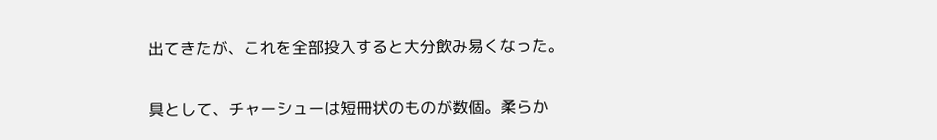出てきたが、これを全部投入すると大分飲み易くなった。

具として、チャーシューは短冊状のものが数個。柔らか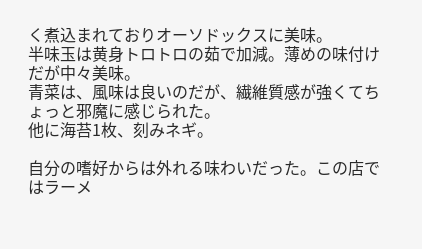く煮込まれておりオーソドックスに美味。
半味玉は黄身トロトロの茹で加減。薄めの味付けだが中々美味。
青菜は、風味は良いのだが、繊維質感が強くてちょっと邪魔に感じられた。
他に海苔1枚、刻みネギ。

自分の嗜好からは外れる味わいだった。この店ではラーメ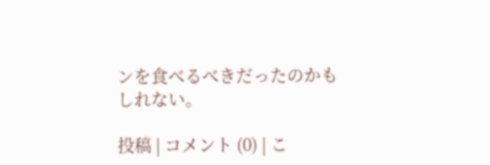ンを食べるべきだったのかもしれない。

投稿 | コメント (0) | こ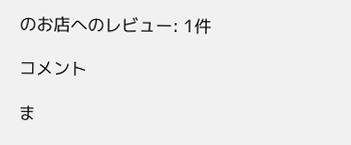のお店へのレビュー: 1件

コメント

ま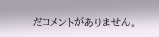だコメントがありません。